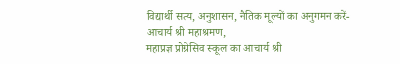विद्यार्थी सत्य, अनुशासन, नैतिक मूल्यों का अनुगमन करें- आचार्य श्री महाश्रमण,
महाप्रज्ञ प्रोग्रेसिव स्कूल का आचार्य श्री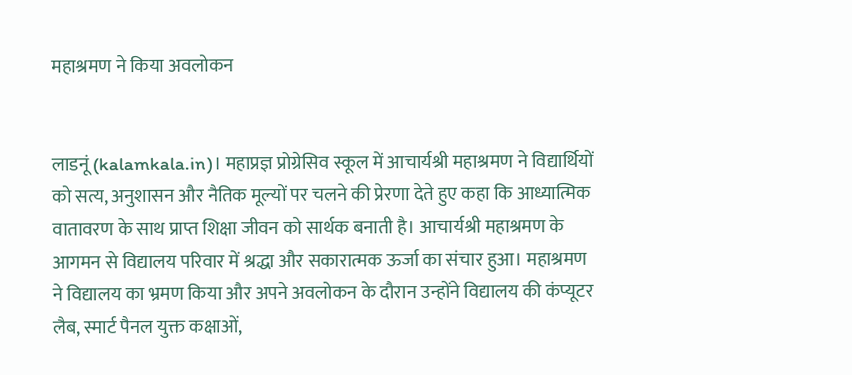महाश्रमण ने किया अवलोकन


लाडनूं (kalamkala.in)। महाप्रज्ञ प्रोग्रेसिव स्कूल में आचार्यश्री महाश्रमण ने विद्यार्थियों को सत्य, अनुशासन और नैतिक मूल्यों पर चलने की प्रेरणा देते हुए कहा कि आध्यात्मिक वातावरण के साथ प्राप्त शिक्षा जीवन को सार्थक बनाती है। आचार्यश्री महाश्रमण के आगमन से विद्यालय परिवार में श्रद्धा और सकारात्मक ऊर्जा का संचार हुआ। महाश्रमण ने विद्यालय का भ्रमण किया और अपने अवलोकन के दौरान उन्होंने विद्यालय की कंप्यूटर लैब, स्मार्ट पैनल युक्त कक्षाओं,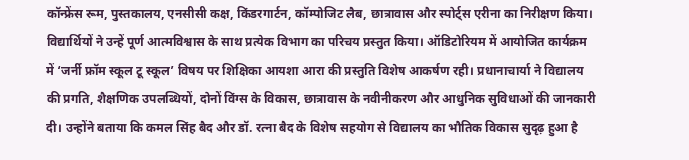कॉन्फ्रेंस रूम, पुस्तकालय, एनसीसी कक्ष, किंडरगार्टन, कॉम्पोजिट लैब, छात्रावास और स्पोर्ट्स एरीना का निरीक्षण किया। विद्यार्थियों ने उन्हें पूर्ण आत्मविश्वास के साथ प्रत्येक विभाग का परिचय प्रस्तुत किया। ऑडिटोरियम में आयोजित कार्यक्रम में ‘जर्नी फ्रॉम स्कूल टू स्कूल’ विषय पर शिक्षिका आयशा आरा की प्रस्तुति विशेष आकर्षण रही। प्रधानाचार्या ने विद्यालय की प्रगति, शैक्षणिक उपलब्धियों, दोनों विंग्स के विकास, छात्रावास के नवीनीकरण और आधुनिक सुविधाओं की जानकारी दी। उन्होंने बताया कि कमल सिंह बैद और डॉ. रत्ना बैद के विशेष सहयोग से विद्यालय का भौतिक विकास सुदृढ़ हुआ है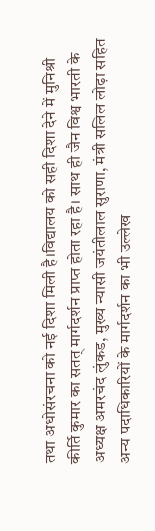तथा अधोसंरचना को नई दिशा मिली है।विद्यालय को सही दिशा देने में मुनिश्री कीर्ति कुमार का सतत् मार्गदर्शन प्राप्त होता रहा है। साथ ही जैन विश्व भारती के अध्यक्ष अमरचंद लुंकड, मुख्य न्यासी जयंतीलाल सुराणा, मंत्री सलिल लोढ़ा सहित अन्य पदाधिकारियों के मार्गदर्शन का भी उल्लेख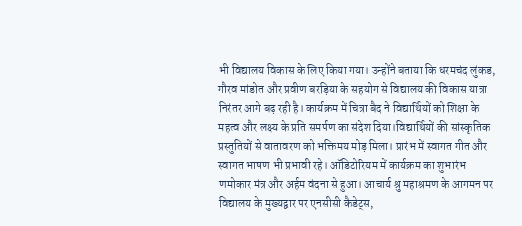भी विद्यालय विकास के लिए किया गया। उन्होंने बताया कि धरमचंद लुंकड, गौरव मांडोत और प्रवीण बरड़िया के सहयोग से विद्यालय की विकास यात्रा निरंतर आगे बढ़ रही है। कार्यक्रम में चित्रा बैद ने विद्यार्थियों को शिक्षा के महत्व और लक्ष्य के प्रति समर्पण का संदेश दिया।विद्यार्थियों की सांस्कृतिक प्रस्तुतियों से वातावरण को भक्तिमय मोड़ मिला। प्रारंभ में स्वागत गीत और स्वागत भाषण भी प्रभावी रहे। ऑडिटोरियम में कार्यक्रम का शुभारंभ णमोकार मंत्र और अर्हम वंदना से हुआ। आचार्य श्रु महाश्रमण के आगमन पर विद्यालय के मुख्यद्वार पर एनसीसी कैडेट्स,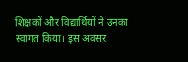शिक्षकों और विद्यार्थियों ने उनका स्वागत किया। इस अवसर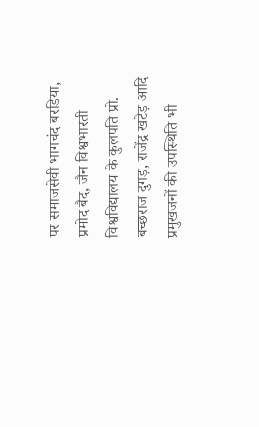पर समाजसेवी भागचंद बरडिया, प्रमोद बैद, जैन विश्वभारती विश्वविद्यालय के कुलपति प्रो. बच्छराज दुगड़, राजेंद्र खटेड़ आदि प्रमुखजनों की उपस्थिति भी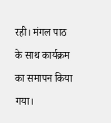रही। मंगल पाठ के साथ कार्यक्रम का समापन किया गया।